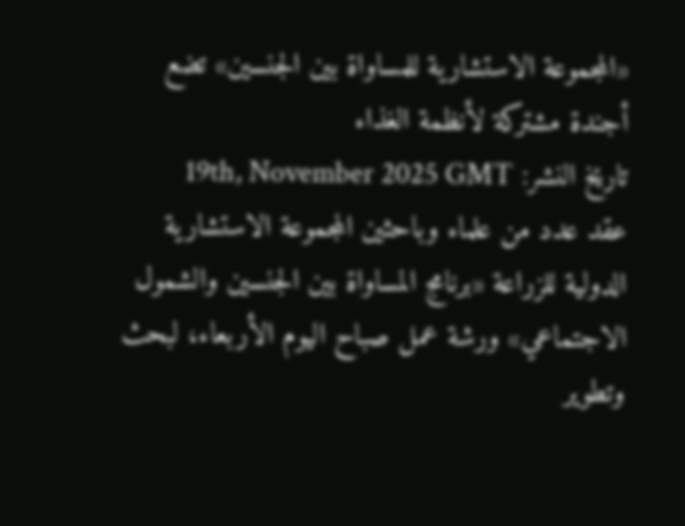«المجموعة الاستشارية للمساواة بين الجنسين» تضع أجندة مشتركة لأنظمة الغذاء
تاريخ النشر: 19th, November 2025 GMT
عقد عدد من علماء وباحثين المجموعة الاستشارية الدولية للزراعة «برنامج المساواة بين الجنسين والشمول الاجتماعي» ورشة عمل صباح اليوم الأربعاء، لبحث وتطوير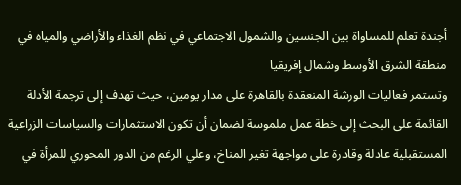أجندة تعلم للمساواة بين الجنسين والشمول الاجتماعي في نظم الغذاء والأراضي والمياه في منطقة الشرق الأوسط وشمال إفريقيا
وتستمر فعاليات الورشة المنعقدة بالقاهرة على مدار يومين، حيث تهدف إلى ترجمة الأدلة القائمة على البحث إلى خطة عمل ملموسة لضمان أن تكون الاستثمارات والسياسات الزراعية المستقبلية عادلة وقادرة على مواجهة تغير المناخ، وعلي الرغم من الدور المحوري للمرأة في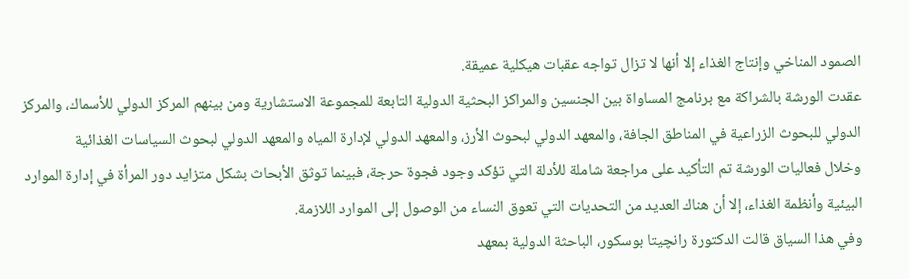الصمود المناخي وإنتاج الغذاء إلا أنها لا تزال تواجه عقبات هيكلية عميقة.
عقدت الورشة بالشراكة مع برنامج المساواة بين الجنسين والمراكز البحثية الدولية التابعة للمجموعة الاستشارية ومن بينهم المركز الدولي للأسماك، والمركز الدولي للبحوث الزراعية في المناطق الجافة، والمعهد الدولي لبحوث الأرز، والمعهد الدولي لإدارة المياه والمعهد الدولي لبحوث السياسات الغذائية
وخلال فعاليات الورشة تم التأكيد على مراجعة شاملة للأدلة التي تؤكد وجود فجوة حرجة، فبينما توثق الأبحاث بشكل متزايد دور المرأة في إدارة الموارد البيئية وأنظمة الغذاء، إلا أن هناك العديد من التحديات التي تعوق النساء من الوصول إلى الموارد اللازمة.
وفي هذا السياق قالت الدكتورة رانچيتا بوسكور، الباحثة الدولية بمعهد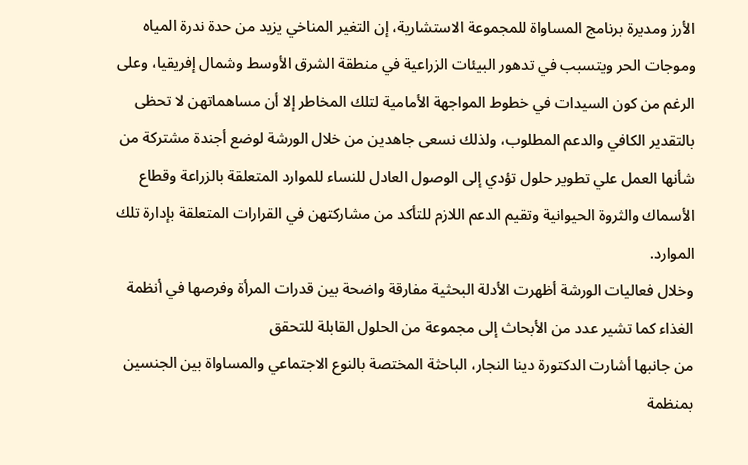الأرز ومديرة برنامج المساواة للمجموعة الاستشارية، إن التغير المناخي يزيد من حدة ندرة المياه وموجات الحر ويتسبب في تدهور البيئات الزراعية في منطقة الشرق الأوسط وشمال إفريقيا، وعلى الرغم من كون السيدات في خطوط المواجهة الأمامية لتلك المخاطر إلا أن مساهماتهن لا تحظى بالتقدير الكافي والدعم المطلوب، ولذلك نسعى جاهدين من خلال الورشة لوضع أجندة مشتركة من شأنها العمل علي تطوير حلول تؤدي إلى الوصول العادل للنساء للموارد المتعلقة بالزراعة وقطاع الأسماك والثروة الحيوانية وتقيم الدعم اللازم للتأكد من مشاركتهن في القرارات المتعلقة بإدارة تلك الموارد.
وخلال فعاليات الورشة أظهرت الأدلة البحثية مفارقة واضحة بين قدرات المرأة وفرصها في أنظمة الغذاء كما تشير عدد من الأبحاث إلى مجموعة من الحلول القابلة للتحقق
من جانبها أشارت الدكتورة دينا النجار، الباحثة المختصة بالنوع الاجتماعي والمساواة بين الجنسين بمنظمة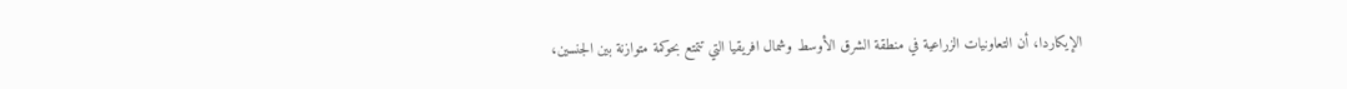الإيكاردا، أن التعاونيات الزراعية في منطقة الشرق الأوسط وشمال افريقيا التي تتمتع بحوكمة متوازنة بين الجنسين،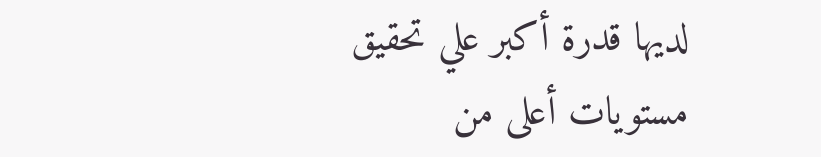لديها قدرة أكبر علي تحقيق مستويات أعلى من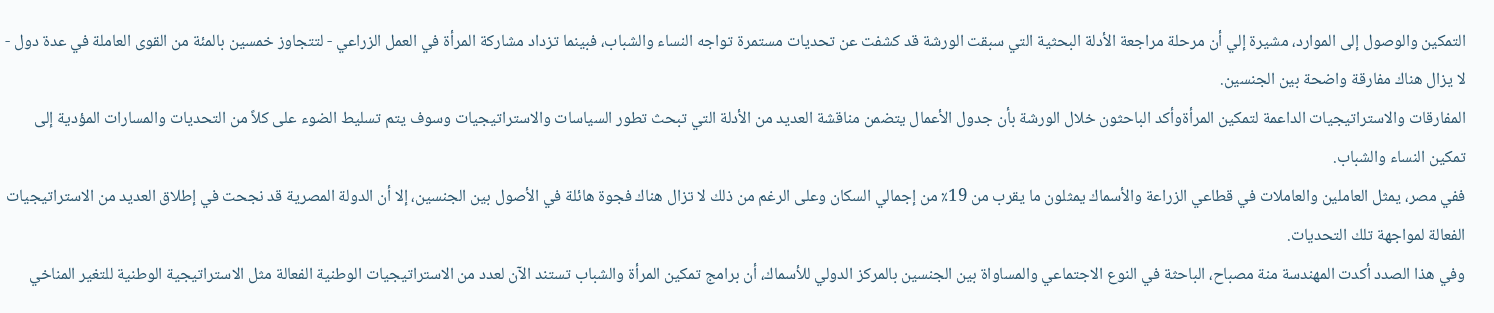التمكين والوصول إلى الموارد، مشيرة إلي أن مرحلة مراجعة الأدلة البحثية التي سبقت الورشة قد كشفت عن تحديات مستمرة تواجه النساء والشباب، فبينما تزداد مشاركة المرأة في العمل الزراعي - لتتجاوز خمسين بالمئة من القوى العاملة في عدة دول - لا يزال هناك مفارقة واضحة بين الجنسين.
المفارقات والاستراتيجيات الداعمة لتمكين المرأةوأكد الباحثون خلال الورشة بأن جدول الأعمال يتضمن مناقشة العديد من الأدلة التي تبحث تطور السياسات والاستراتيجيات وسوف يتم تسليط الضوء على كلاً من التحديات والمسارات المؤدية إلى تمكين النساء والشباب.
ففي مصر، يمثل العاملين والعاملات في قطاعي الزراعة والأسماك يمثلون ما يقرب من 19٪ من إجمالي السكان وعلى الرغم من ذلك لا تزال هناك فجوة هائلة في الأصول بين الجنسين، إلا أن الدولة المصرية قد نجحت في إطلاق العديد من الاستراتيجيات الفعالة لمواجهة تلك التحديات.
وفي هذا الصدد أكدت المهندسة منة مصباح، الباحثة في النوع الاجتماعي والمساواة بين الجنسين بالمركز الدولي للأسماك، أن برامج تمكين المرأة والشباب تستند الآن لعدد من الاستراتيجيات الوطنية الفعالة مثل الاستراتيجية الوطنية للتغير المناخي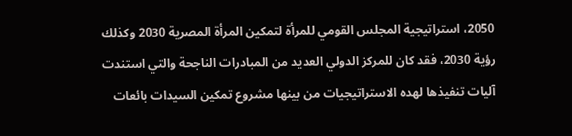2050، استراتيجية المجلس القومي للمرأة لتمكين المرأة المصرية 2030 وكذلك رؤية 2030، فقد كان للمركز الدولي العديد من المبادرات الناجحة والتي استندت آليات تنفيذها لهده الاستراتيجيات من بينها مشروع تمكين السيدات بائعات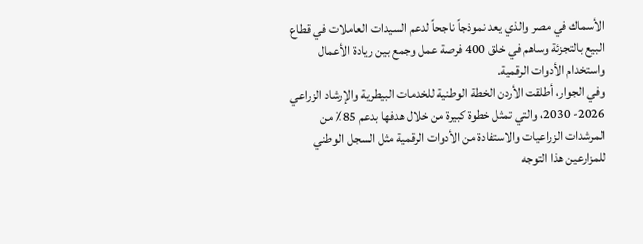الأسماك في مصر والذي يعد نموذجاً ناجحاً لدعم السيدات العاملات في قطاع البيع بالتجزئة وساهم في خلق 400 فرصة عمل وجمع بين ريادة الأعمال واستخدام الأدوات الرقمية.
وفي الجوار، أطلقت الأردن الخطة الوطنية للخدمات البيطرية والإرشاد الزراعي 2026- 2030، والتي تمثل خطوة كبيرة من خلال هدفها بدعم 85٪ من المرشدات الزراعيات والاستفادة من الأدوات الرقمية مثل السجل الوطني للمزارعين هذا التوجه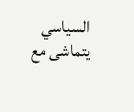السياسي يتماشى مع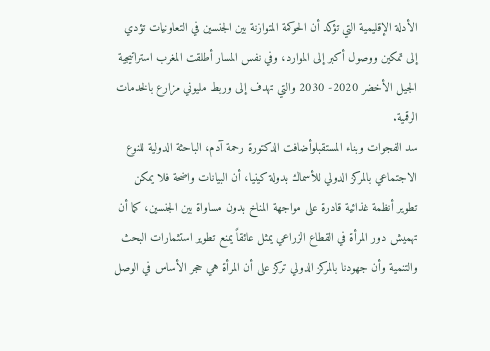الأدلة الإقليمية التي تؤكد أن الحوكمة المتوازنة بين الجنسين في التعاونيات تؤدي إلى تمكين ووصول أكبر إلى الموارد، وفي نفس المسار أطلقت المغرب استراتيجية الجيل الأخضر 2020- 2030 والتي تهدف إلى وربط مليوني مزارع بالخدمات الرقمية.
سد الفجوات وبناء المستقبلوأضافت الدكتورة رحمة آدم، الباحثة الدولية للنوع الاجتماعي بالمركز الدولي للأسماك بدولة كينيا، أن البيانات واضحة فلا يمكن تطوير أنظمة غذائية قادرة على مواجهة المناخ بدون مساواة بين الجنسين، كما أن تهميش دور المرأة في القطاع الزراعي يمثل عائقاً يمنع تطوير استثمارات البحث والتنمية وأن جهودنا بالمركز الدولي تركز على أن المرأة هي حجر الأساس في الوصل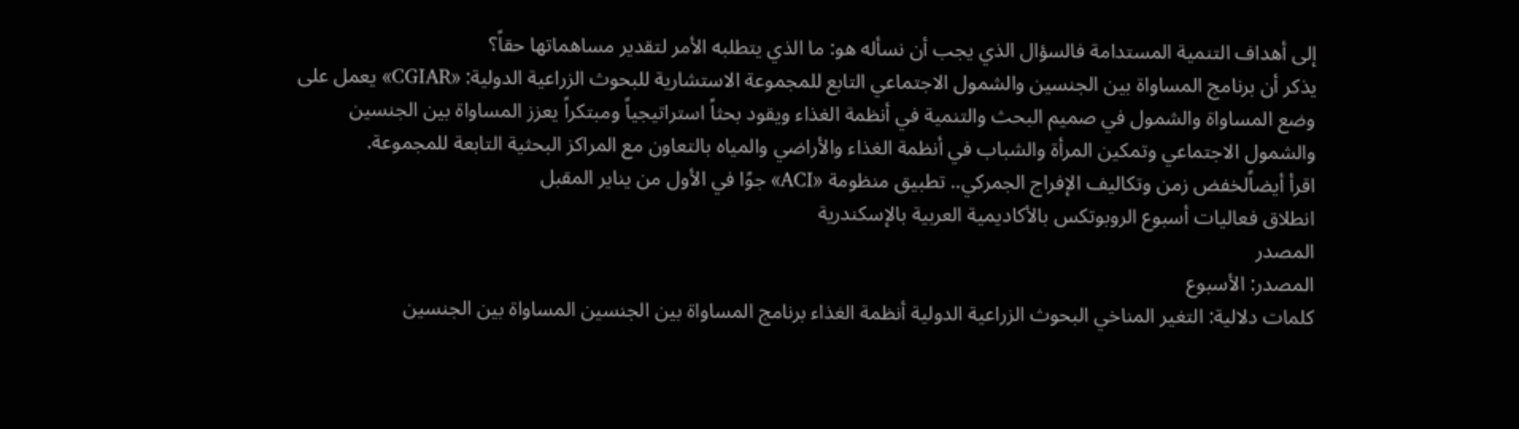إلى أهداف التنمية المستدامة فالسؤال الذي يجب أن نسأله هو: ما الذي يتطلبه الأمر لتقدير مساهماتها حقاً؟
يذكر أن برنامج المساواة بين الجنسين والشمول الاجتماعي التابع للمجموعة الاستشارية للبحوث الزراعية الدولية: «CGIAR» يعمل على وضع المساواة والشمول في صميم البحث والتنمية في أنظمة الغذاء ويقود بحثاً استراتيجياً ومبتكراً يعزز المساواة بين الجنسين والشمول الاجتماعي وتمكين المرأة والشباب في أنظمة الغذاء والأراضي والمياه بالتعاون مع المراكز البحثية التابعة للمجموعة.
اقرأ أيضاًلخفض زمن وتكاليف الإفراج الجمركي.. تطبيق منظومة «ACI» جوًا في الأول من يناير المقبل
انطلاق فعاليات أسبوع الروبوتكس بالأكاديمية العربية بالإسكندرية
المصدر
المصدر: الأسبوع
كلمات دلالية: التغير المناخي البحوث الزراعية الدولية أنظمة الغذاء برنامج المساواة بين الجنسين المساواة بین الجنسین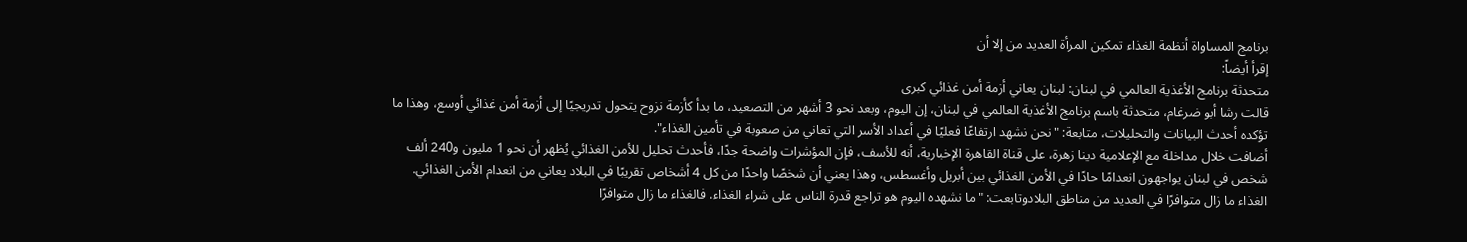برنامج المساواة أنظمة الغذاء تمکین المرأة العدید من إلا أن
إقرأ أيضاً:
متحدثة برنامج الأغذية العالمي في لبنان: لبنان يعاني أزمة أمن غذائي كبرى
قالت رشا أبو ضرغام، متحدثة باسم برنامج الأغذية العالمي في لبنان، إن اليوم، وبعد نحو 3 أشهر من التصعيد، ما بدأ كأزمة نزوح يتحول تدريجيًا إلى أزمة أمن غذائي أوسع، وهذا ما تؤكده أحدث البيانات والتحليلات، متابعة: "نحن نشهد ارتفاعًا فعليًا في أعداد الأسر التي تعاني من صعوبة في تأمين الغذاء".
أضافت خلال مداخلة مع الإعلامية دينا زهرة، على قناة القاهرة الإخبارية، أنه للأسف، فإن المؤشرات واضحة جدًا، فأحدث تحليل للأمن الغذائي يُظهر أن نحو 1 مليون و240 ألف شخص في لبنان يواجهون انعدامًا حادًا في الأمن الغذائي بين أبريل وأغسطس، وهذا يعني أن شخصًا واحدًا من كل 4 أشخاص تقريبًا في البلاد يعاني من انعدام الأمن الغذائي.
الغذاء ما زال متوافرًا في العديد من مناطق البلادوتابعت: "ما نشهده اليوم هو تراجع قدرة الناس على شراء الغذاء. فالغذاء ما زال متوافرًا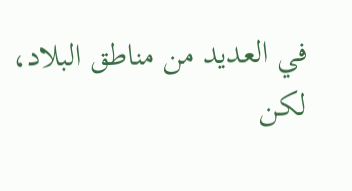في العديد من مناطق البلاد، لكن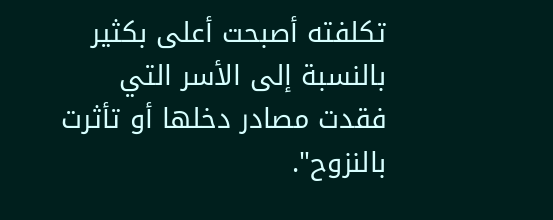تكلفته أصبحت أعلى بكثير بالنسبة إلى الأسر التي فقدت مصادر دخلها أو تأثرت بالنزوح".